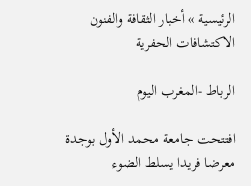الرئيسية » أخبار الثقافة والفنون
الاكتشافات الحفرية

الرباط -المغرب اليوم

افتتحت جامعة محمد الأول بوجدة معرضا فريدا يسلط الضوء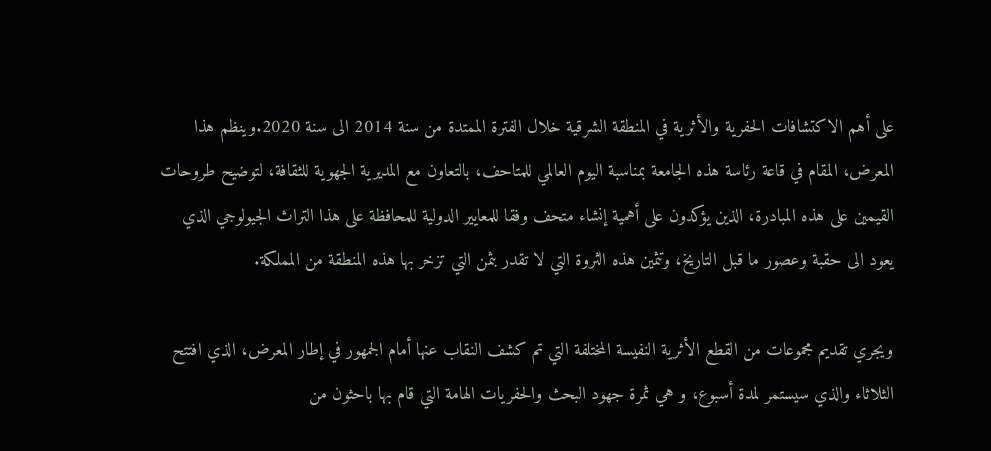على أهم الاكتشافات الحفرية والأثرية في المنطقة الشرقية خلال الفترة الممتدة من سنة 2014 الى سنة 2020.وينظم هذا المعرض، المقام في قاعة رئاسة هذه الجامعة بمناسبة اليوم العالمي للمتاحف، بالتعاون مع المديرية الجهوية للثقافة، لتوضيح طروحات القيمين على هذه المبادرة، الذين يؤكدون على أهمية إنشاء متحف وفقا للمعايير الدولية للمحافظة على هذا التراث الجيولوجي الذي يعود الى حقبة وعصور ما قبل التاريخ، وتثمين هذه الثروة التي لا تقدر بثمن التي تزخر بها هذه المنطقة من المملكة.

ويجري تقديم مجموعات من القطع الأثرية النفيسة المختلفة التي تم كشف النقاب عنها أمام الجمهور في إطار المعرض، الذي افتتح الثلاثاء والذي سيستمر لمدة أسبوع، و هي ثمرة جهود البحث والحفريات الهامة التي قام بها باحثون من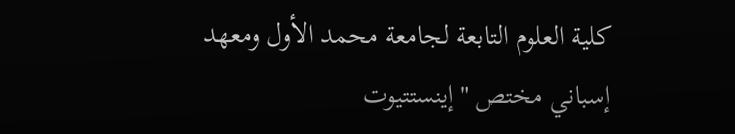كلية العلوم التابعة لجامعة محمد الأول ومعهد إسباني مختص "إينستتيوت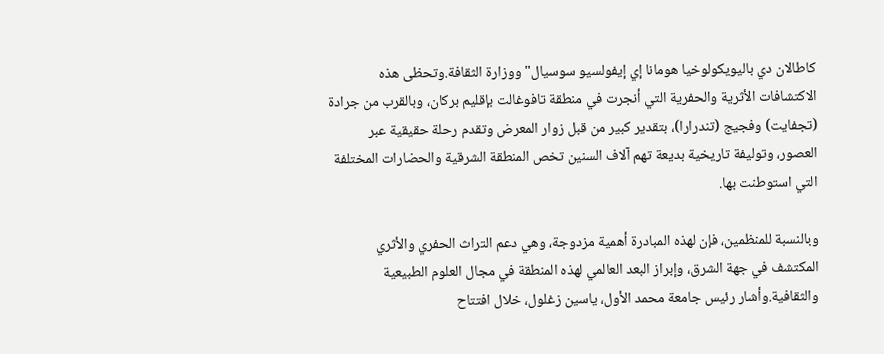كاطالان دي باليويكولوخيا هومانا إي إيفولسيو سوسيال" ووزارة الثقافة.وتحظى هذه الاكتشافات الأثرية والحفرية التي أنجرت في منطقة تافوغالت بإقليم بركان، وبالقرب من جرادة (تجفايت) وفجيج (تندرارا)، بتقدير كبير من قبل زوار المعرض وتقدم رحلة حقيقية عبر العصور، وتوليفة تاريخية بديعة تهم آلاف السنين تخص المنطقة الشرقية والحضارات المختلفة التي استوطنت بها.

وبالنسبة للمنظمين، فإن لهذه المبادرة أهمية مزدوجة، وهي دعم التراث الحفري والأثري المكتشف في جهة الشرق، وإبراز البعد العالمي لهذه المنطقة في مجال العلوم الطبيعية والثقافية.وأشار رئيس جامعة محمد الأول، ياسين زغلول، خلال افتتاح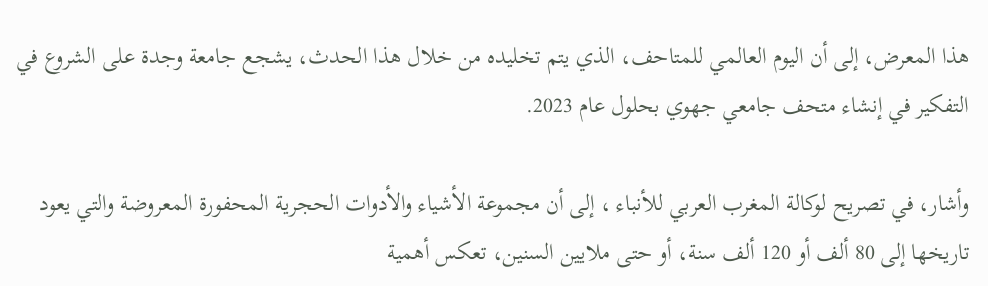هذا المعرض، إلى أن اليوم العالمي للمتاحف، الذي يتم تخليده من خلال هذا الحدث، يشجع جامعة وجدة على الشروع في التفكير في إنشاء متحف جامعي جهوي بحلول عام 2023.

وأشار، في تصريح لوكالة المغرب العربي للأنباء ، إلى أن مجموعة الأشياء والأدوات الحجرية المحفورة المعروضة والتي يعود تاريخها إلى 80 ألف أو 120 ألف سنة، أو حتى ملايين السنين، تعكس أهمية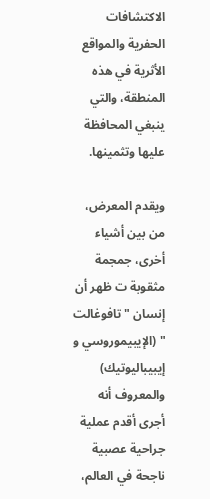الاكتشافات الحفرية والمواقع الأثرية في هذه المنطقة، والتي ينبغي المحافظة عليها وتثمينها.

ويقدم المعرض، من بين أشياء أخرى، جمجمة مثقوبة ت ظهر أن إنسان "تافوغالت " (الإيبيموروسي و إيبيباليوتيك) والمعروف أنه أجرى أقدم عملية جراحية عصبية ناجحة في العالم،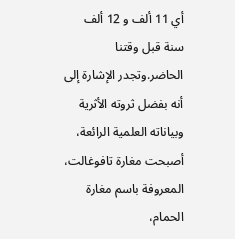أي 11 ألف و 12 ألف سنة قبل وقتنا الحاضر.وتجدر الإشارة إلى أنه بفضل ثروته الأثرية وبياناته العلمية الرائعة، أصبحت مغارة تافوغالت، المعروفة باسم مغارة الحمام،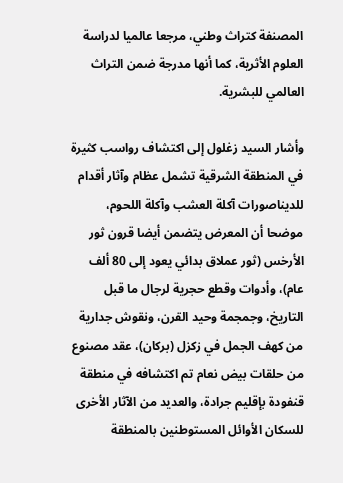المصنفة كتراث وطني، مرجعا عالميا لدراسة العلوم الأثرية، كما أنها مدرجة ضمن التراث العالمي للبشرية.

وأشار السيد زغلول إلى اكتشاف رواسب كثيرة في المنطقة الشرقية تشمل عظام وآثار أقدام للديناصورات آكلة العشب وآكلة اللحوم، موضحا أن المعرض يتضمن أيضا قرون ثور الأرخس (ثور عملاق بدائي يعود إلى 80 ألف عام)، وأدوات وقطع حجرية لرجال ما قبل التاريخ، وجمجمة وحيد القرن، ونقوش جدارية من كهف الجمل في زكزل (بركان)، عقد مصنوع من حلقات بيض نعام تم اكتشافه في منطقة قنفودة بإقليم جرادة، والعديد من الآثار الأخرى للسكان الأوائل المستوطنين بالمنطقة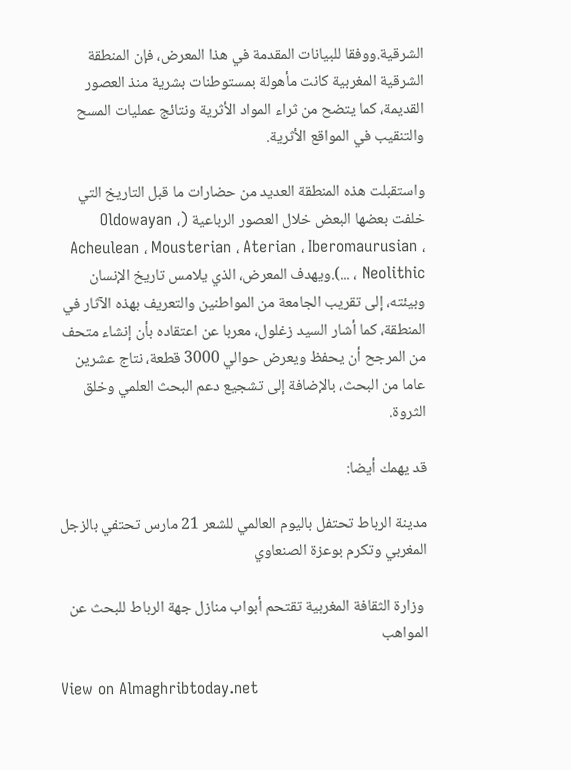الشرقية.ووفقا للبيانات المقدمة في هذا المعرض، فإن المنطقة الشرقية المغربية كانت مأهولة بمستوطنات بشرية منذ العصور القديمة، كما يتضح من ثراء المواد الأثرية ونتائج عمليات المسح والتنقيب في المواقع الأثرية.

واستقبلت هذه المنطقة العديد من حضارات ما قبل التاريخ التي خلفت بعضها البعض خلال العصور الرباعية (Oldowayan ، Acheulean ، Mousterian ، Aterian ، Iberomaurusian ، Neolithic ، ...).ويهدف المعرض، الذي يلامس تاريخ الإنسان وبيئته، إلى تقريب الجامعة من المواطنين والتعريف بهذه الآثار في المنطقة، كما أشار السيد زغلول، معربا عن اعتقاده بأن إنشاء متحف من المرجح أن يحفظ ويعرض حوالي 3000 قطعة، نتاج عشرين عاما من البحث، بالإضافة إلى تشجيع دعم البحث العلمي وخلق الثروة.

قد يهمك أيضا:

مدينة الرباط تحتفل باليوم العالمي للشعر 21 مارس تحتفي بالزجل المغربي وتكرم بوعزة الصنعاوي

 وزارة الثقافة المغربية تقتحم أبواب منازل جهة الرباط للبحث عن المواهب

View on Almaghribtoday.net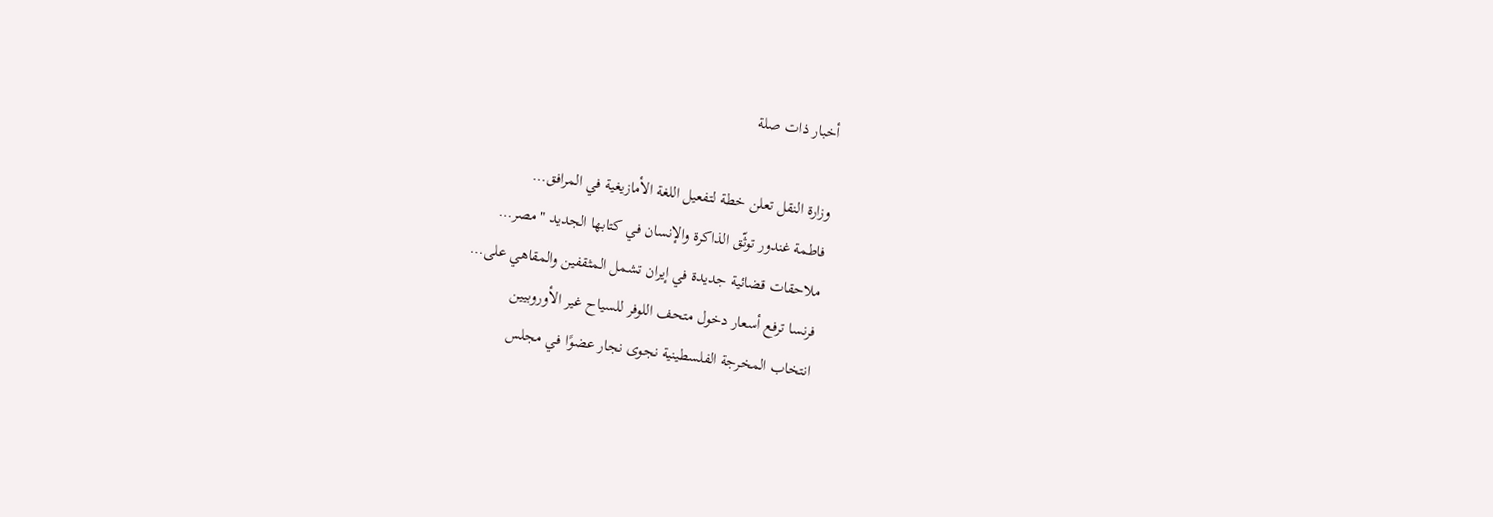أخبار ذات صلة

وزارة النقل تعلن خطة لتفعيل اللغة الأمازيغية في المرافق…
فاطمة غندور توثّق الذاكرة والإنسان في كتابها الجديد "مصر…
ملاحقات قضائية جديدة في إيران تشمل المثقفين والمقاهي على…
فرنسا ترفع أسعار دخول متحف اللوفر للسياح غير الأوروبيين
انتخاب المخرجة الفلسطينية نجوى نجار عضوًا في مجلس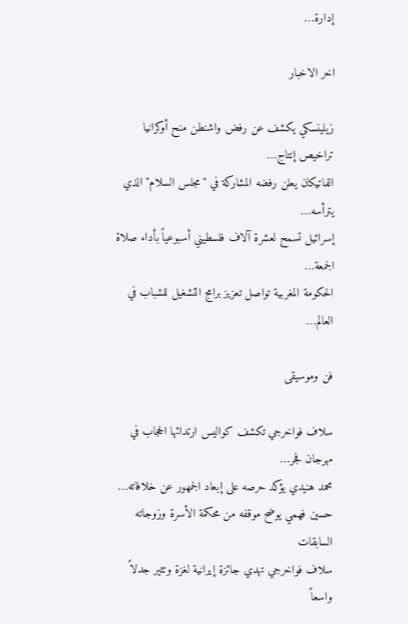إدارة…

اخر الاخبار

زيلينسكي يكشف عن رفض واشنطن منح أوكرانيا تراخيص إنتاج…
الفاتيكان يعلن رفضه المشاركة في "مجلس السلام" الذي يترأسه…
إسرائيل تسمح لعشرة آلاف فلسطيني أسبوعياً بأداء صلاة الجمعة…
الحكومة المغربية تواصل تعزيز برامج التشغيل للشباب في العالم…

فن وموسيقى

سلاف فواخرجي تكشف كواليس ارتدائها الحجاب في مهرجان فجر…
محمد هنيدي يؤكد حرصه على إبعاد الجمهور عن خلافاته…
حسين فهمي يوضح موقفه من محكمة الأسرة وزوجاته السابقات
سلاف فواخرجي تهدي جائزة إيرانية لغزة وتثير جدلاً واسعاً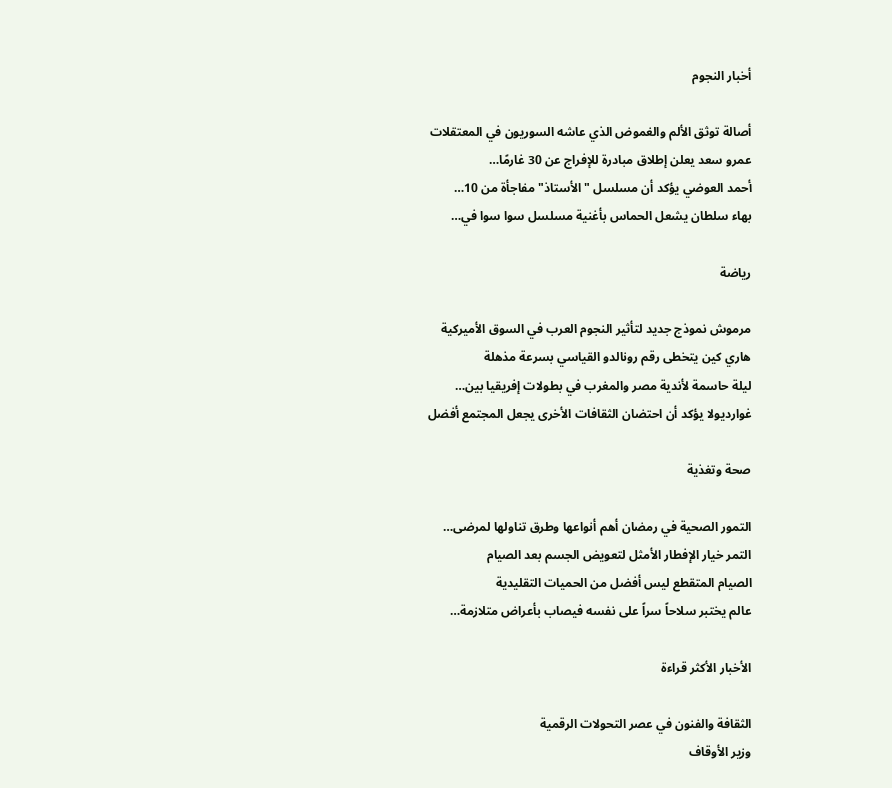أخبار النجوم

أصالة توثق الألم والغموض الذي عاشه السوريون في المعتقلات
عمرو سعد يعلن إطلاق مبادرة للإفراج عن 30 غارمًا…
أحمد العوضي يؤكد أن مسلسل "الأستاذ" مفاجأة من 10…
بهاء سلطان يشعل الحماس بأغنية مسلسل سوا سوا في…

رياضة

مرموش نموذج جديد لتأثير النجوم العرب في السوق الأميركية
هاري كين يتخطى رقم رونالدو القياسي بسرعة مذهلة
ليلة حاسمة لأندية مصر والمغرب في بطولات إفريقيا بين…
غوارديولا يؤكد أن احتضان الثقافات الأخرى يجعل المجتمع أفضل

صحة وتغذية

التمور الصحية في رمضان أهم أنواعها وطرق تناولها لمرضى…
التمر خيار الإفطار الأمثل لتعويض الجسم بعد الصيام
الصيام المتقطع ليس أفضل من الحميات التقليدية
عالم يختبر سلاحاً سراً على نفسه فيصاب بأعراض متلازمة…

الأخبار الأكثر قراءة

الثقافة والفنون في عصر التحولات الرقمية
وزير الأوقاف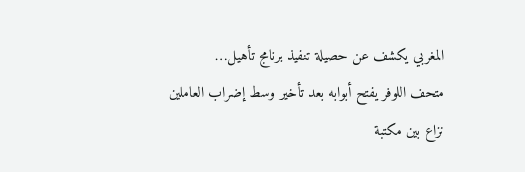المغربي يكشف عن حصيلة تنفيذ برنامج تأهيل…
متحف اللوفر يفتح أبوابه بعد تأخير وسط إضراب العاملين
نزاع بين مكتبة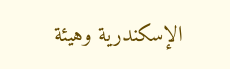الإسكندرية وهيئة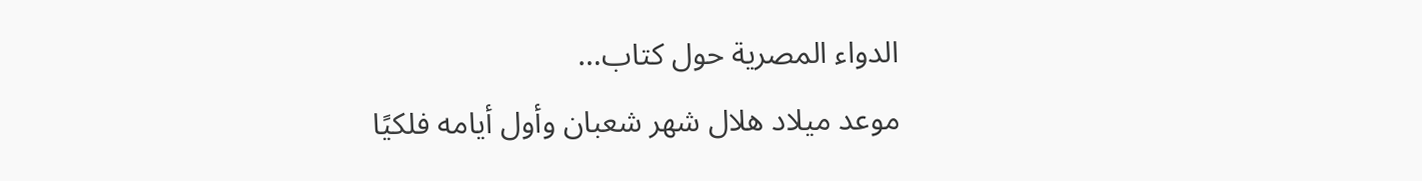الدواء المصرية حول كتاب…
موعد ميلاد هلال شهر شعبان وأول أيامه فلكيًا